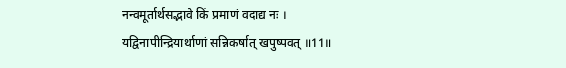नन्वमूर्तार्थसद्भावे किं प्रमाणं वदाद्य नः ।
यद्विनापीन्द्रियार्थाणां सन्निकर्षात् खपुष्पवत् ॥11॥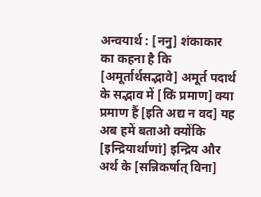अन्वयार्थ : [ननु] शंकाकार का कहना है कि [अमूर्तार्थसद्भावे] अमूर्त पदार्थ के सद्भाव में [किं प्रमाण] क्या प्रमाण हैं [इति अद्य न वद] यह अब हमें बताओ क्योंकि [इन्द्रियार्थाणां] इन्द्रिय और अर्थ के [सन्निकर्षात् विना]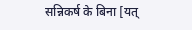सन्निकर्ष के बिना [यत्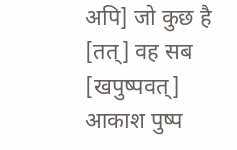अपि] जो कुछ है [तत्] वह सब [खपुष्पवत्] आकाश पुष्प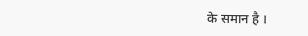के समान है ।